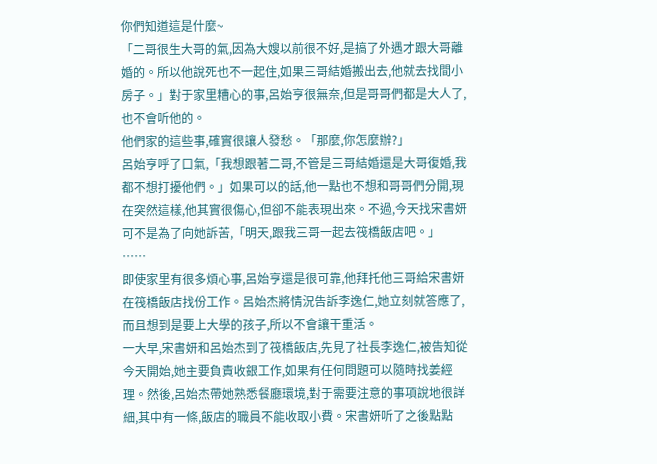你們知道這是什麼~
「二哥很生大哥的氣,因為大嫂以前很不好,是搞了外遇才跟大哥離婚的。所以他說死也不一起住,如果三哥結婚搬出去,他就去找間小房子。」對于家里糟心的事,呂始亨很無奈,但是哥哥們都是大人了,也不會听他的。
他們家的這些事,確實很讓人發愁。「那麼,你怎麼辦?」
呂始亨呼了口氣,「我想跟著二哥,不管是三哥結婚還是大哥復婚,我都不想打擾他們。」如果可以的話,他一點也不想和哥哥們分開,現在突然這樣,他其實很傷心,但卻不能表現出來。不過,今天找宋書妍可不是為了向她訴苦,「明天,跟我三哥一起去筏橋飯店吧。」
……
即使家里有很多煩心事,呂始亨還是很可靠,他拜托他三哥給宋書妍在筏橋飯店找份工作。呂始杰將情況告訴李逸仁,她立刻就答應了,而且想到是要上大學的孩子,所以不會讓干重活。
一大早,宋書妍和呂始杰到了筏橋飯店,先見了社長李逸仁,被告知從今天開始,她主要負責收銀工作,如果有任何問題可以隨時找姜經理。然後,呂始杰帶她熟悉餐廳環境,對于需要注意的事項說地很詳細,其中有一條,飯店的職員不能收取小費。宋書妍听了之後點點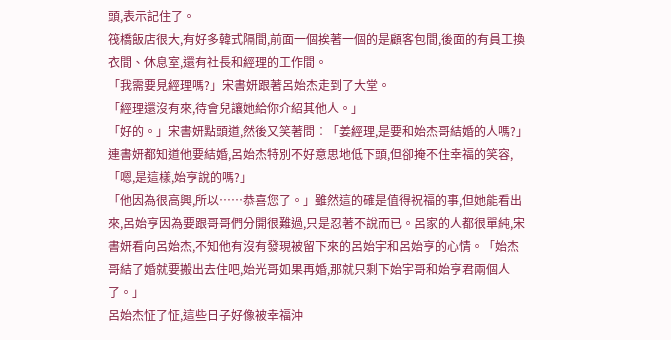頭,表示記住了。
筏橋飯店很大,有好多韓式隔間,前面一個挨著一個的是顧客包間,後面的有員工換衣間、休息室,還有社長和經理的工作間。
「我需要見經理嗎?」宋書妍跟著呂始杰走到了大堂。
「經理還沒有來,待會兒讓她給你介紹其他人。」
「好的。」宋書妍點頭道,然後又笑著問︰「姜經理,是要和始杰哥結婚的人嗎?」
連書妍都知道他要結婚,呂始杰特別不好意思地低下頭,但卻掩不住幸福的笑容,「嗯,是這樣,始亨說的嗎?」
「他因為很高興,所以……恭喜您了。」雖然這的確是值得祝福的事,但她能看出來,呂始亨因為要跟哥哥們分開很難過,只是忍著不說而已。呂家的人都很單純,宋書妍看向呂始杰,不知他有沒有發現被留下來的呂始宇和呂始亨的心情。「始杰哥結了婚就要搬出去住吧,始光哥如果再婚,那就只剩下始宇哥和始亨君兩個人了。」
呂始杰怔了怔,這些日子好像被幸福沖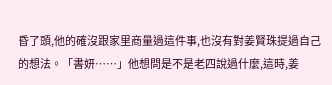昏了頭,他的確沒跟家里商量過這件事,也沒有對姜賢珠提過自己的想法。「書妍……」他想問是不是老四說過什麼,這時,姜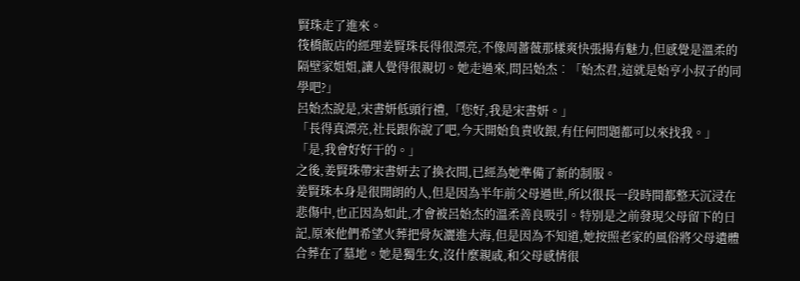賢珠走了進來。
筏橋飯店的經理姜賢珠長得很漂亮,不像周薔薇那樣爽快張揚有魅力,但感覺是溫柔的隔壁家姐姐,讓人覺得很親切。她走過來,問呂始杰︰「始杰君,這就是始亨小叔子的同學吧?」
呂始杰說是,宋書妍低頭行禮,「您好,我是宋書妍。」
「長得真漂亮,社長跟你說了吧,今天開始負責收銀,有任何問題都可以來找我。」
「是,我會好好干的。」
之後,姜賢珠帶宋書妍去了換衣間,已經為她準備了新的制服。
姜賢珠本身是很開朗的人,但是因為半年前父母過世,所以很長一段時間都整天沉浸在悲傷中,也正因為如此,才會被呂始杰的溫柔善良吸引。特別是之前發現父母留下的日記,原來他們希望火葬把骨灰灑進大海,但是因為不知道,她按照老家的風俗將父母遺體合葬在了墓地。她是獨生女,沒什麼親戚,和父母感情很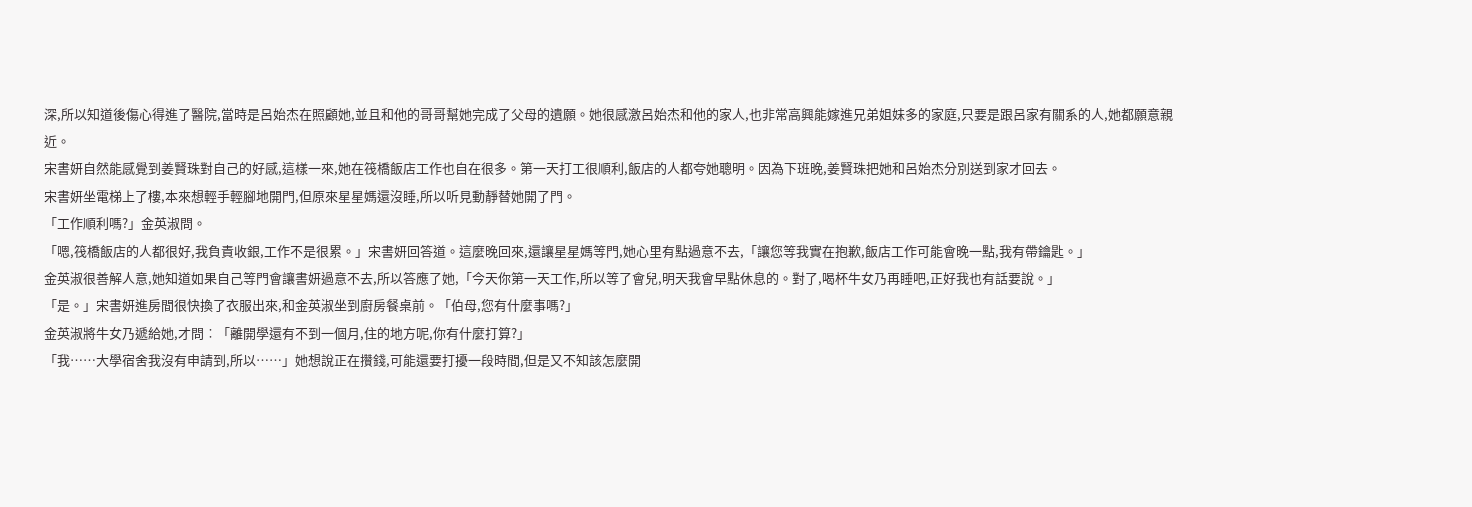深,所以知道後傷心得進了醫院,當時是呂始杰在照顧她,並且和他的哥哥幫她完成了父母的遺願。她很感激呂始杰和他的家人,也非常高興能嫁進兄弟姐妹多的家庭,只要是跟呂家有關系的人,她都願意親近。
宋書妍自然能感覺到姜賢珠對自己的好感,這樣一來,她在筏橋飯店工作也自在很多。第一天打工很順利,飯店的人都夸她聰明。因為下班晚,姜賢珠把她和呂始杰分別送到家才回去。
宋書妍坐電梯上了樓,本來想輕手輕腳地開門,但原來星星媽還沒睡,所以听見動靜替她開了門。
「工作順利嗎?」金英淑問。
「嗯,筏橋飯店的人都很好,我負責收銀,工作不是很累。」宋書妍回答道。這麼晚回來,還讓星星媽等門,她心里有點過意不去,「讓您等我實在抱歉,飯店工作可能會晚一點,我有帶鑰匙。」
金英淑很善解人意,她知道如果自己等門會讓書妍過意不去,所以答應了她,「今天你第一天工作,所以等了會兒,明天我會早點休息的。對了,喝杯牛女乃再睡吧,正好我也有話要說。」
「是。」宋書妍進房間很快換了衣服出來,和金英淑坐到廚房餐桌前。「伯母,您有什麼事嗎?」
金英淑將牛女乃遞給她,才問︰「離開學還有不到一個月,住的地方呢,你有什麼打算?」
「我……大學宿舍我沒有申請到,所以……」她想說正在攢錢,可能還要打擾一段時間,但是又不知該怎麼開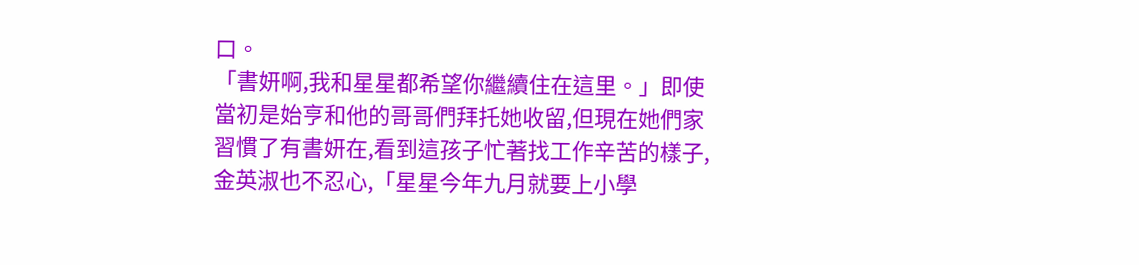口。
「書妍啊,我和星星都希望你繼續住在這里。」即使當初是始亨和他的哥哥們拜托她收留,但現在她們家習慣了有書妍在,看到這孩子忙著找工作辛苦的樣子,金英淑也不忍心,「星星今年九月就要上小學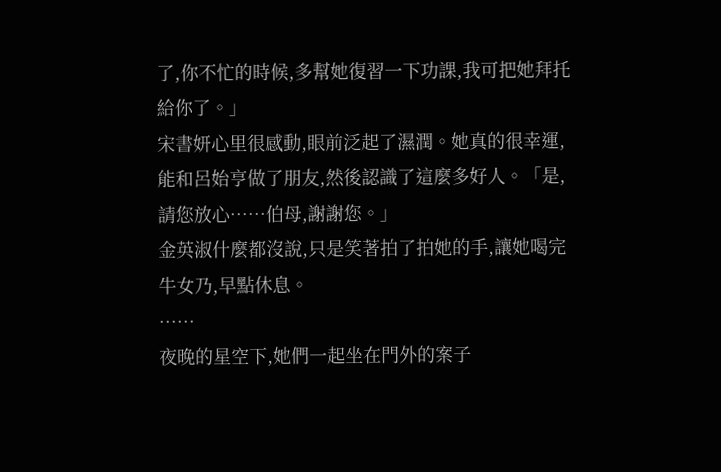了,你不忙的時候,多幫她復習一下功課,我可把她拜托給你了。」
宋書妍心里很感動,眼前泛起了濕潤。她真的很幸運,能和呂始亨做了朋友,然後認識了這麼多好人。「是,請您放心……伯母,謝謝您。」
金英淑什麼都沒說,只是笑著拍了拍她的手,讓她喝完牛女乃,早點休息。
……
夜晚的星空下,她們一起坐在門外的案子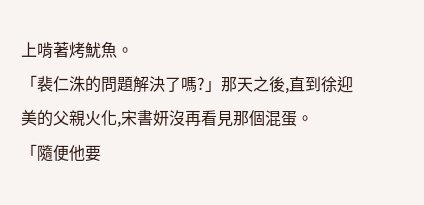上啃著烤魷魚。
「裴仁洙的問題解決了嗎?」那天之後,直到徐迎美的父親火化,宋書妍沒再看見那個混蛋。
「隨便他要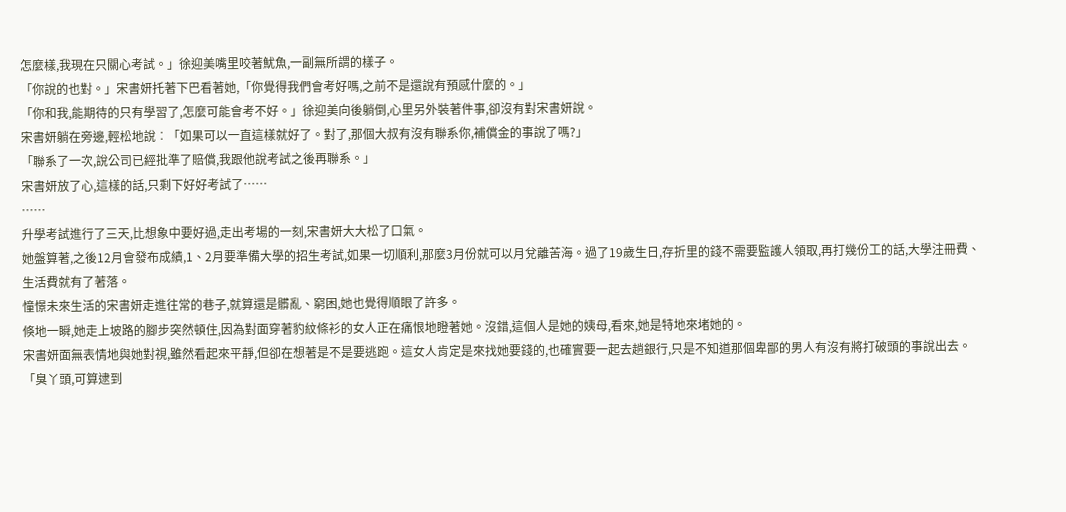怎麼樣,我現在只關心考試。」徐迎美嘴里咬著魷魚,一副無所謂的樣子。
「你說的也對。」宋書妍托著下巴看著她,「你覺得我們會考好嗎,之前不是還說有預感什麼的。」
「你和我,能期待的只有學習了,怎麼可能會考不好。」徐迎美向後躺倒,心里另外裝著件事,卻沒有對宋書妍說。
宋書妍躺在旁邊,輕松地說︰「如果可以一直這樣就好了。對了,那個大叔有沒有聯系你,補償金的事說了嗎?」
「聯系了一次,說公司已經批準了賠償,我跟他說考試之後再聯系。」
宋書妍放了心,這樣的話,只剩下好好考試了……
……
升學考試進行了三天,比想象中要好過,走出考場的一刻,宋書妍大大松了口氣。
她盤算著,之後12月會發布成績,1、2月要準備大學的招生考試,如果一切順利,那麼3月份就可以月兌離苦海。過了19歲生日,存折里的錢不需要監護人領取,再打幾份工的話,大學注冊費、生活費就有了著落。
憧憬未來生活的宋書妍走進往常的巷子,就算還是髒亂、窮困,她也覺得順眼了許多。
倏地一瞬,她走上坡路的腳步突然頓住,因為對面穿著豹紋條衫的女人正在痛恨地瞪著她。沒錯,這個人是她的姨母,看來,她是特地來堵她的。
宋書妍面無表情地與她對視,雖然看起來平靜,但卻在想著是不是要逃跑。這女人肯定是來找她要錢的,也確實要一起去趟銀行,只是不知道那個卑鄙的男人有沒有將打破頭的事說出去。
「臭丫頭,可算逮到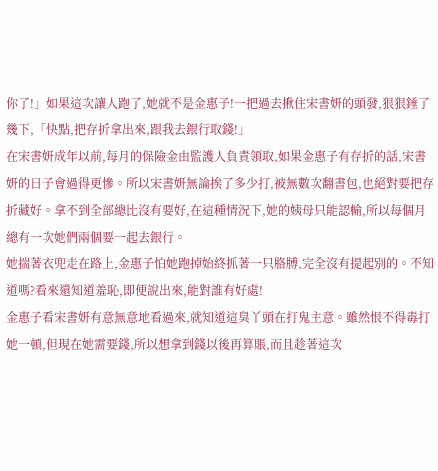你了!」如果這次讓人跑了,她就不是金惠子!一把過去揪住宋書妍的頭發,狠狠錘了幾下,「快點,把存折拿出來,跟我去銀行取錢!」
在宋書妍成年以前,每月的保險金由監護人負責領取,如果金惠子有存折的話,宋書妍的日子會過得更慘。所以宋書妍無論挨了多少打,被無數次翻書包,也絕對要把存折藏好。拿不到全部總比沒有要好,在這種情況下,她的姨母只能認輸,所以每個月總有一次她們兩個要一起去銀行。
她揣著衣兜走在路上,金惠子怕她跑掉始終抓著一只胳膊,完全沒有提起別的。不知道嗎?看來還知道羞恥,即便說出來,能對誰有好處!
金惠子看宋書妍有意無意地看過來,就知道這臭丫頭在打鬼主意。雖然恨不得毒打她一頓,但現在她需要錢,所以想拿到錢以後再算賬,而且趁著這次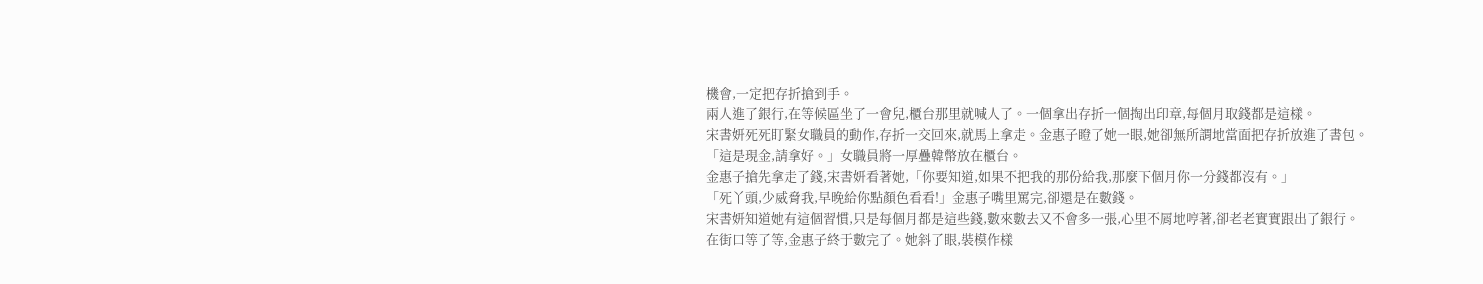機會,一定把存折搶到手。
兩人進了銀行,在等候區坐了一會兒,櫃台那里就喊人了。一個拿出存折一個掏出印章,每個月取錢都是這樣。
宋書妍死死盯緊女職員的動作,存折一交回來,就馬上拿走。金惠子瞪了她一眼,她卻無所謂地當面把存折放進了書包。
「這是現金,請拿好。」女職員將一厚疊韓幣放在櫃台。
金惠子搶先拿走了錢,宋書妍看著她,「你要知道,如果不把我的那份給我,那麼下個月你一分錢都沒有。」
「死丫頭,少威脅我,早晚給你點顏色看看!」金惠子嘴里罵完,卻還是在數錢。
宋書妍知道她有這個習慣,只是每個月都是這些錢,數來數去又不會多一張,心里不屑地哼著,卻老老實實跟出了銀行。
在街口等了等,金惠子終于數完了。她斜了眼,裝模作樣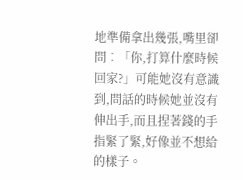地準備拿出幾張,嘴里卻問︰「你,打算什麼時候回家?」可能她沒有意識到,問話的時候她並沒有伸出手,而且捏著錢的手指緊了緊,好像並不想給的樣子。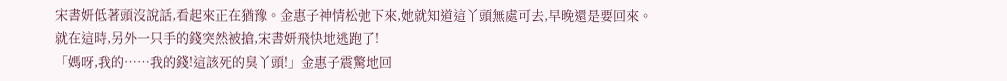宋書妍低著頭沒說話,看起來正在猶豫。金惠子神情松弛下來,她就知道這丫頭無處可去,早晚還是要回來。
就在這時,另外一只手的錢突然被搶,宋書妍飛快地逃跑了!
「媽呀,我的……我的錢!這該死的臭丫頭!」金惠子震驚地回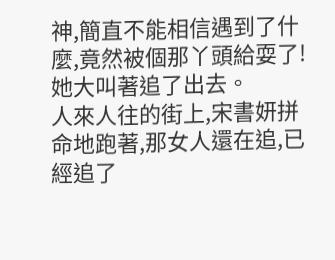神,簡直不能相信遇到了什麼,竟然被個那丫頭給耍了!她大叫著追了出去。
人來人往的街上,宋書妍拼命地跑著,那女人還在追,已經追了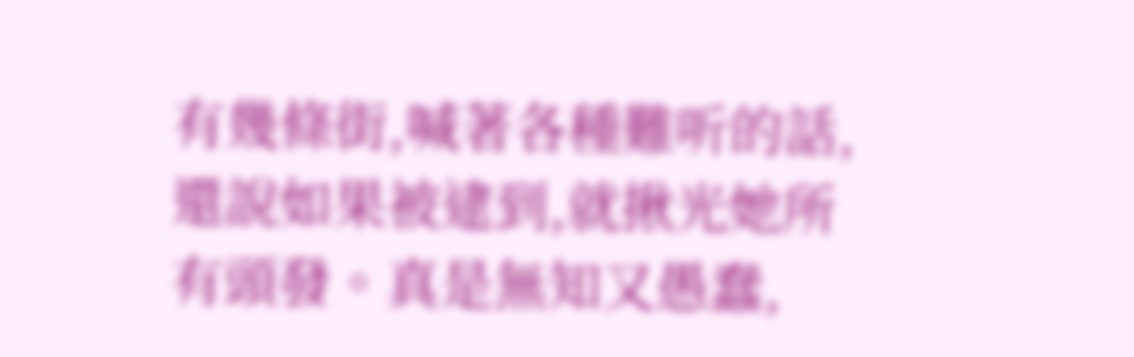有幾條街,喊著各種難听的話,還說如果被逮到,就揪光她所有頭發。真是無知又愚蠢,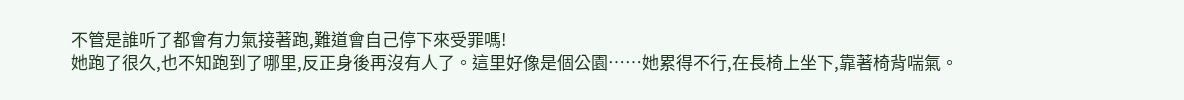不管是誰听了都會有力氣接著跑,難道會自己停下來受罪嗎!
她跑了很久,也不知跑到了哪里,反正身後再沒有人了。這里好像是個公園……她累得不行,在長椅上坐下,靠著椅背喘氣。